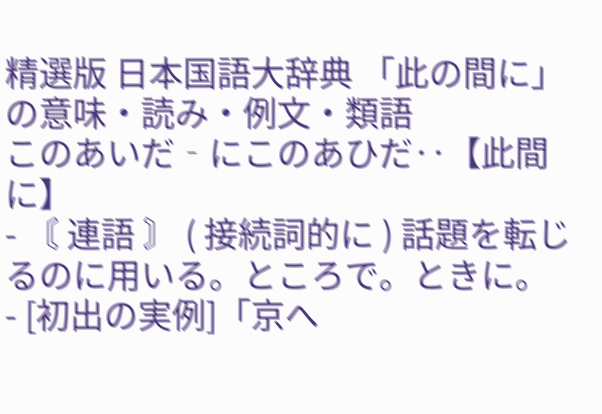精選版 日本国語大辞典 「此の間に」の意味・読み・例文・類語
このあいだ‐にこのあひだ‥【此間に】
- 〘 連語 〙 ( 接続詞的に ) 話題を転じるのに用いる。ところで。ときに。
- [初出の実例]「京へ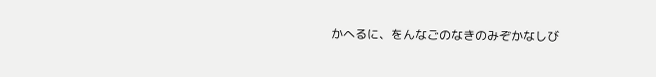かへるに、をんなごのなきのみぞかなしび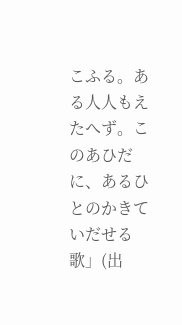こふる。ある人人もえたへず。このあひだに、あるひとのかきていだせる歌」(出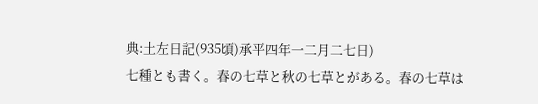典:土左日記(935頃)承平四年一二月二七日)
七種とも書く。春の七草と秋の七草とがある。春の七草は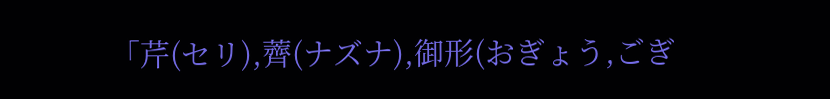「芹(セリ),薺(ナズナ),御形(おぎょう,ごぎ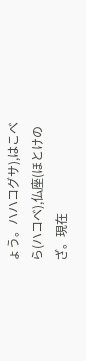ょう。ハハコグサ),はこべら(ハコベ),仏座(ほとけのざ。現在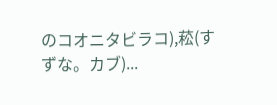のコオニタビラコ),菘(すずな。カブ)...